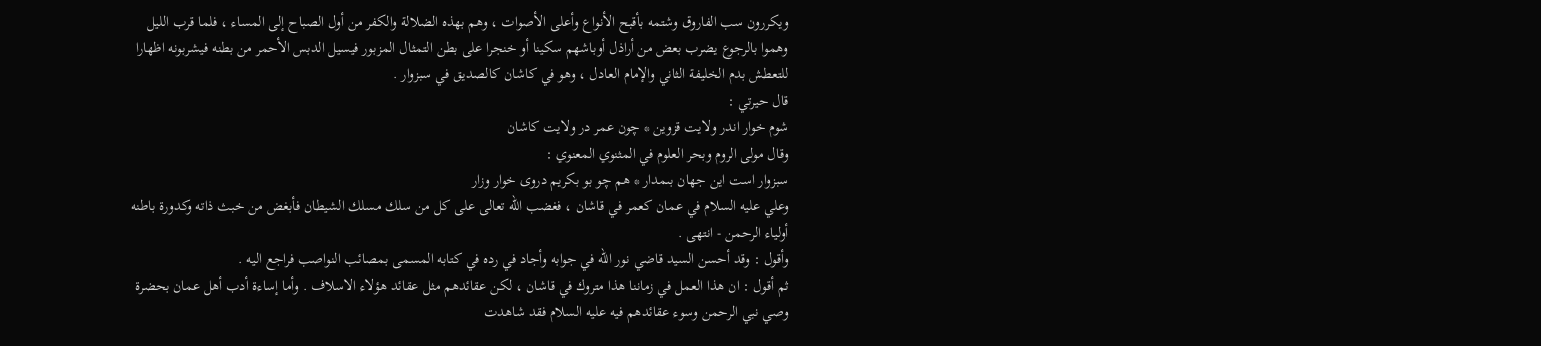ويكررون سب الفاروق وشتمه بأقبح الأنواع وأعلى الأصوات ، وهم بهذه الضلالة والكفر من أول الصباح إلى المساء ، فلما قرب الليل وهموا بالرجوع يضرب بعض من أراذل أوباشهم سكينا أو خنجرا على بطن التمثال المزبور فيسيل الدبس الأحمر من بطنه فيشربونه اظهارا للتعطش بدم الخليفة الثاني والإمام العادل ، وهو في كاشان كالصديق في سبزوار .
قال حيرتي :
شوم خوار اندر ولايت قزوين * چون عمر در ولايت كاشان
وقال مولى الروم وبحر العلوم في المثنوي المعنوي :
سبزوار است اين جهان بىمدار * هم چو بو بكريم دروى خوار وزار
وعلي عليه السلام في عمان كعمر في قاشان ، فغضب اللّه تعالى على كل من سلك مسلك الشيطان فأبغض من خبث ذاته وكدورة باطنه أولياء الرحمن - انتهى .
وأقول : وقد أحسن السيد قاضي نور اللّه في جوابه وأجاد في رده في كتابه المسمى بمصائب النواصب فراجع اليه .
ثم أقول : ان هذا العمل في زماننا هذا متروك في قاشان ، لكن عقائدهم مثل عقائد هؤلاء الاسلاف . وأما إساءة أدب أهل عمان بحضرة وصي نبي الرحمن وسوء عقائدهم فيه عليه السلام فقد شاهدت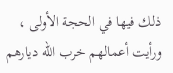ذلك فيها في الحجة الأولى ، ورأيت أعمالهم خرب اللّه ديارهم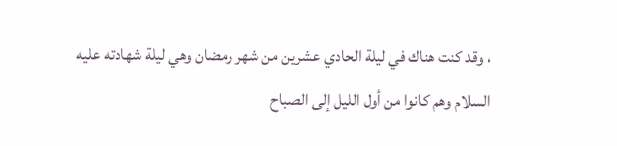، وقد كنت هناك في ليلة الحادي عشرين من شهر رمضان وهي ليلة شهادته عليه السلام وهم كانوا من أول الليل إلى الصباح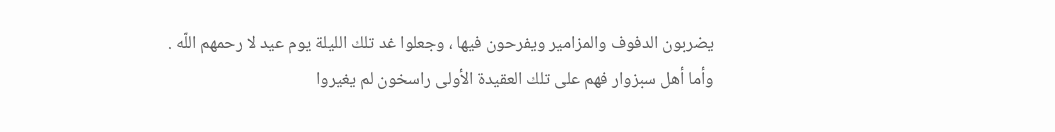يضربون الدفوف والمزامير ويفرحون فيها ، وجعلوا غد تلك الليلة يوم عيد لا رحمهم اللّه .
وأما أهل سبزوار فهم على تلك العقيدة الأولى راسخون لم يغيروا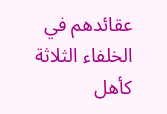عقائدهم في الخلفاء الثلاثة كأهل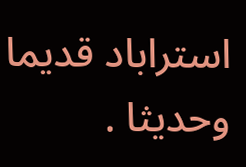استراباد قديما وحديثا .